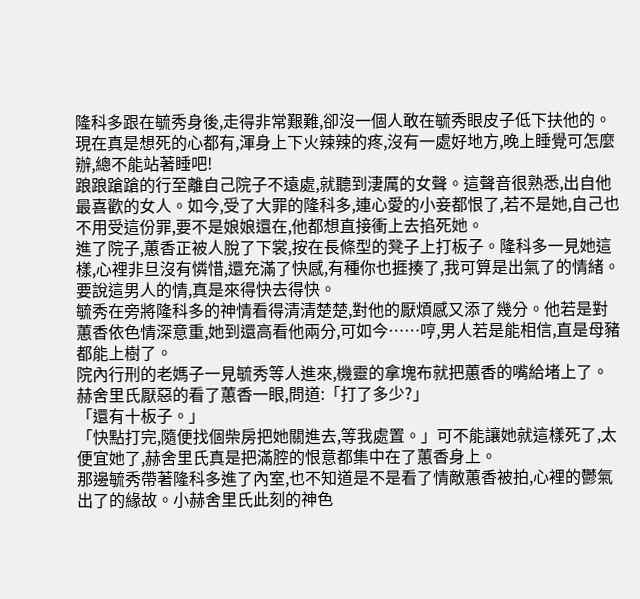隆科多跟在毓秀身後,走得非常艱難,卻沒一個人敢在毓秀眼皮子低下扶他的。現在真是想死的心都有,渾身上下火辣辣的疼,沒有一處好地方,晚上睡覺可怎麼辦,總不能站著睡吧!
踉踉蹌蹌的行至離自己院子不遠處,就聽到淒厲的女聲。這聲音很熟悉,出自他最喜歡的女人。如今,受了大罪的隆科多,連心愛的小妾都恨了,若不是她,自己也不用受這份罪,要不是娘娘還在,他都想直接衝上去掐死她。
進了院子,蕙香正被人脫了下裳,按在長條型的凳子上打板子。隆科多一見她這樣,心裡非旦沒有憐惜,還充滿了快感,有種你也捱揍了,我可算是出氣了的情緒。要說這男人的情,真是來得快去得快。
毓秀在旁將隆科多的神情看得清清楚楚,對他的厭煩感又添了幾分。他若是對蕙香依色情深意重,她到還高看他兩分,可如今……哼,男人若是能相信,直是母豬都能上樹了。
院內行刑的老媽子一見毓秀等人進來,機靈的拿塊布就把蕙香的嘴給堵上了。赫舍里氏厭惡的看了蕙香一眼,問道:「打了多少?」
「還有十板子。」
「快點打完,隨便找個柴房把她關進去,等我處置。」可不能讓她就這樣死了,太便宜她了,赫舍里氏真是把滿腔的恨意都集中在了蕙香身上。
那邊毓秀帶著隆科多進了內室,也不知道是不是看了情敵蕙香被拍,心裡的鬱氣出了的緣故。小赫舍里氏此刻的神色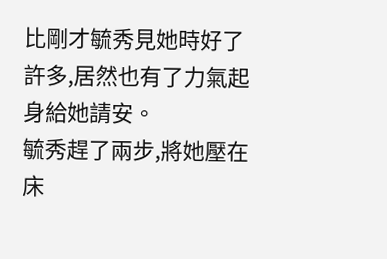比剛才毓秀見她時好了許多,居然也有了力氣起身給她請安。
毓秀趕了兩步,將她壓在床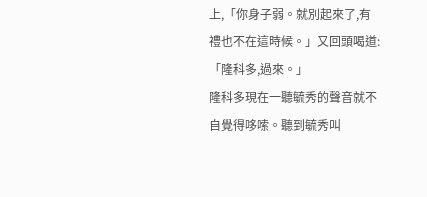上,「你身子弱。就別起來了,有禮也不在這時候。」又回頭喝道:「隆科多,過來。」
隆科多現在一聽毓秀的聲音就不自覺得哆嗦。聽到毓秀叫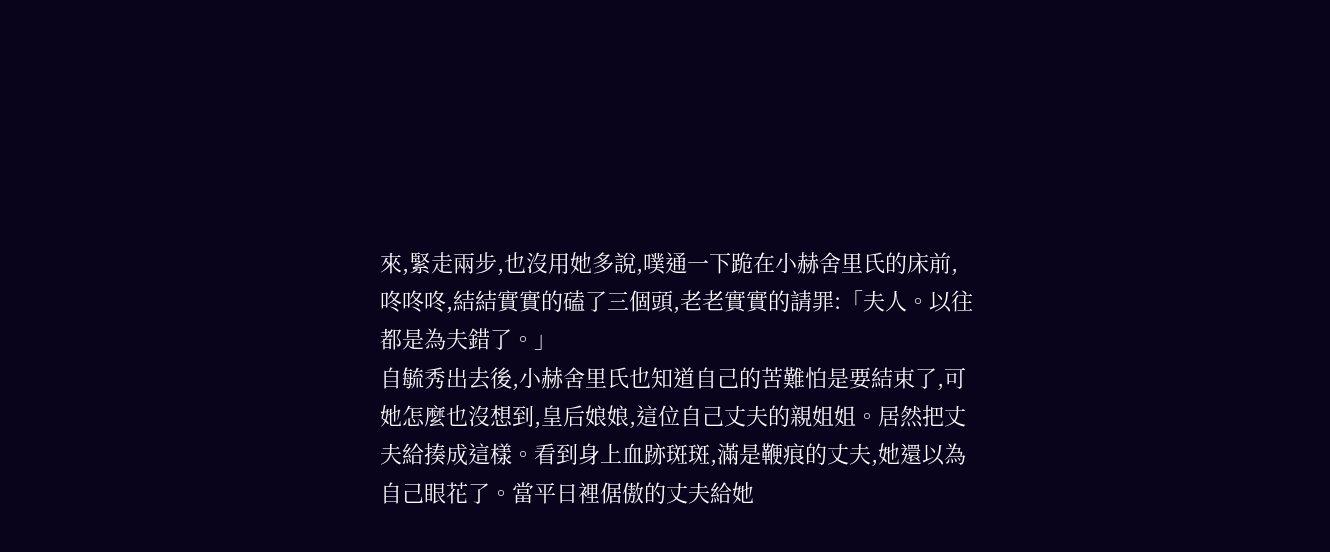來,緊走兩步,也沒用她多說,噗通一下跪在小赫舍里氏的床前,咚咚咚,結結實實的磕了三個頭,老老實實的請罪:「夫人。以往都是為夫錯了。」
自毓秀出去後,小赫舍里氏也知道自己的苦難怕是要結束了,可她怎麼也沒想到,皇后娘娘,這位自己丈夫的親姐姐。居然把丈夫給揍成這樣。看到身上血跡斑斑,滿是鞭痕的丈夫,她還以為自己眼花了。當平日裡倨傲的丈夫給她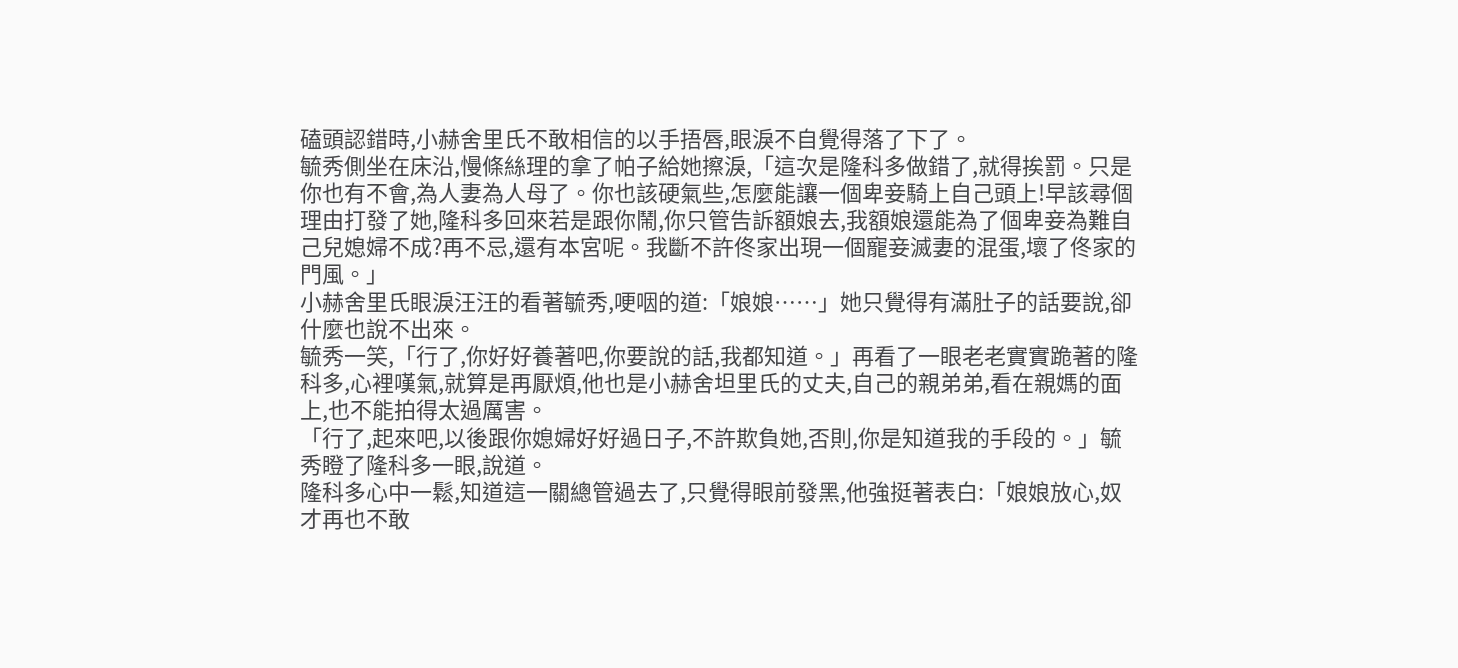磕頭認錯時,小赫舍里氏不敢相信的以手捂唇,眼淚不自覺得落了下了。
毓秀側坐在床沿,慢條絲理的拿了帕子給她擦淚,「這次是隆科多做錯了,就得挨罰。只是你也有不會,為人妻為人母了。你也該硬氣些,怎麼能讓一個卑妾騎上自己頭上!早該尋個理由打發了她,隆科多回來若是跟你鬧,你只管告訴額娘去,我額娘還能為了個卑妾為難自己兒媳婦不成?再不忌,還有本宮呢。我斷不許佟家出現一個寵妾滅妻的混蛋,壞了佟家的門風。」
小赫舍里氏眼淚汪汪的看著毓秀,哽咽的道:「娘娘……」她只覺得有滿肚子的話要說,卻什麼也說不出來。
毓秀一笑,「行了,你好好養著吧,你要說的話,我都知道。」再看了一眼老老實實跪著的隆科多,心裡嘆氣,就算是再厭煩,他也是小赫舍坦里氏的丈夫,自己的親弟弟,看在親媽的面上,也不能拍得太過厲害。
「行了,起來吧,以後跟你媳婦好好過日子,不許欺負她,否則,你是知道我的手段的。」毓秀瞪了隆科多一眼,說道。
隆科多心中一鬆,知道這一關總管過去了,只覺得眼前發黑,他強挺著表白:「娘娘放心,奴才再也不敢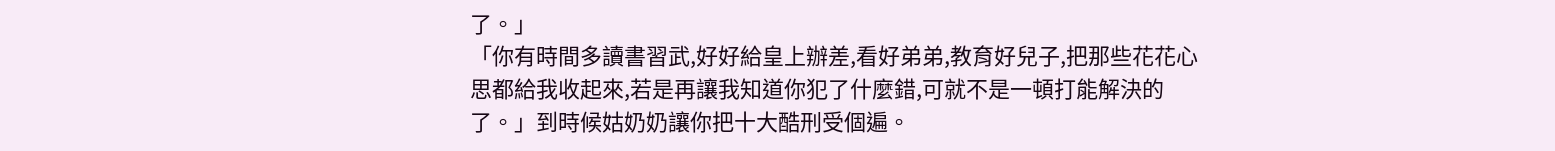了。」
「你有時間多讀書習武,好好給皇上辦差,看好弟弟,教育好兒子,把那些花花心思都給我收起來,若是再讓我知道你犯了什麼錯,可就不是一頓打能解決的了。」到時候姑奶奶讓你把十大酷刑受個遍。